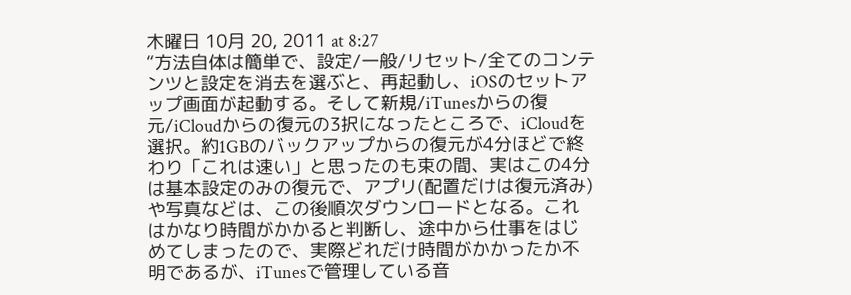木曜日 10月 20, 2011 at 8:27
“方法自体は簡単で、設定/一般/リセット/全てのコンテンツと設定を消去を選ぶと、再起動し、iOSのセットアップ画面が起動する。そして新規/iTunesからの復元/iCloudからの復元の3択になったところで、iCloudを選択。約1GBのバックアップからの復元が4分ほどで終わり「これは速い」と思ったのも束の間、実はこの4分は基本設定のみの復元で、アプリ(配置だけは復元済み)や写真などは、この後順次ダウンロードとなる。これはかなり時間がかかると判断し、途中から仕事をはじめてしまったので、実際どれだけ時間がかかったか不明であるが、iTunesで管理している音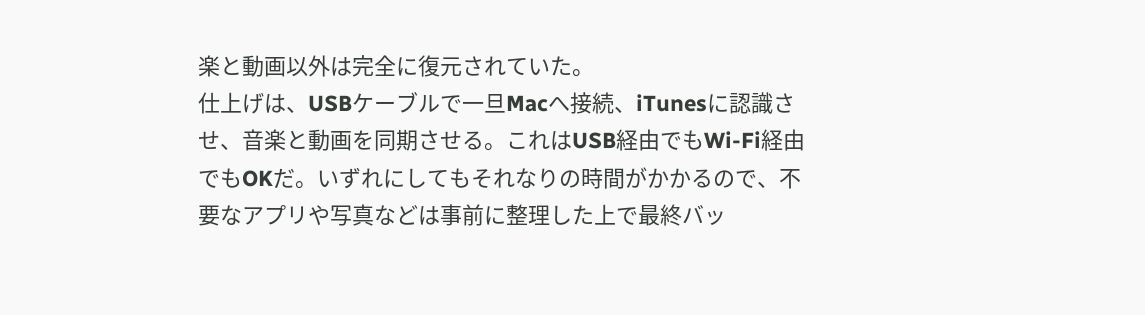楽と動画以外は完全に復元されていた。
仕上げは、USBケーブルで一旦Macへ接続、iTunesに認識させ、音楽と動画を同期させる。これはUSB経由でもWi-Fi経由でもOKだ。いずれにしてもそれなりの時間がかかるので、不要なアプリや写真などは事前に整理した上で最終バッ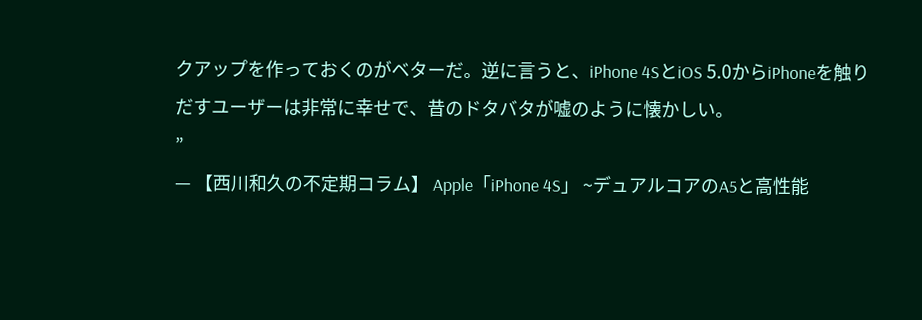クアップを作っておくのがベターだ。逆に言うと、iPhone 4SとiOS 5.0からiPhoneを触りだすユーザーは非常に幸せで、昔のドタバタが嘘のように懐かしい。
”
— 【西川和久の不定期コラム】 Apple「iPhone 4S」 ~デュアルコアのA5と高性能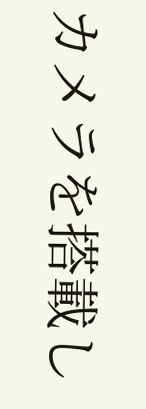カメラを搭載し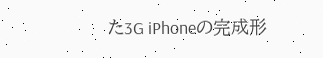た3G iPhoneの完成形